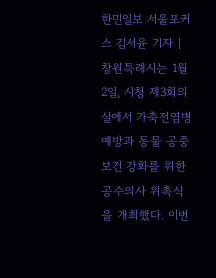한민일보 서울포커스 김서윤 기자 | 창원특례시는 1월 2일, 시청 제3회의실에서 가축전염병 예방과 동물 공중보건 강화를 위한 공수의사 위촉식을 개최했다. 이번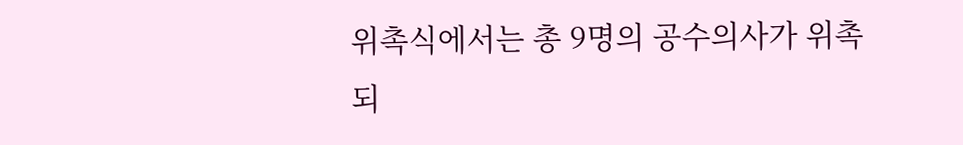위촉식에서는 총 9명의 공수의사가 위촉되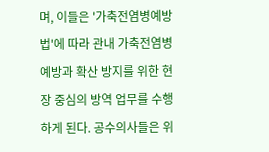며, 이들은 '가축전염병예방법'에 따라 관내 가축전염병 예방과 확산 방지를 위한 현장 중심의 방역 업무를 수행하게 된다. 공수의사들은 위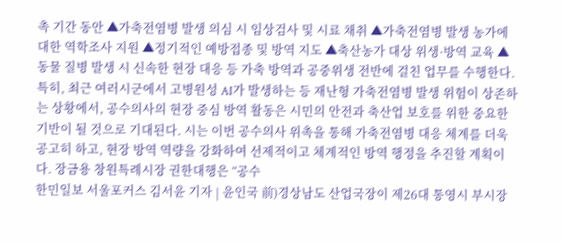촉 기간 동안 ▲가축전염병 발생 의심 시 임상검사 및 시료 채취 ▲가축전염병 발생 농가에 대한 역학조사 지원 ▲정기적인 예방접종 및 방역 지도 ▲축산농가 대상 위생·방역 교육 ▲동물 질병 발생 시 신속한 현장 대응 등 가축 방역과 공중위생 전반에 걸친 업무를 수행한다. 특히, 최근 여러시군에서 고병원성 AI가 발생하는 등 재난형 가축전염병 발생 위험이 상존하는 상황에서, 공수의사의 현장 중심 방역 활동은 시민의 안전과 축산업 보호를 위한 중요한 기반이 될 것으로 기대된다. 시는 이번 공수의사 위촉을 통해 가축전염병 대응 체계를 더욱 공고히 하고, 현장 방역 역량을 강화하여 선제적이고 체계적인 방역 행정을 추진할 계획이다. 장금용 창원특례시장 권한대행은 “공수
한민일보 서울포커스 김서윤 기자 | 윤인국 前)경상남도 산업국장이 제26대 통영시 부시장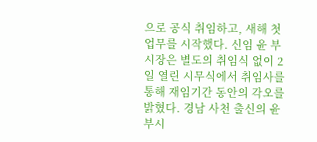으로 공식 취임하고, 새해 첫 업무를 시작했다. 신임 윤 부시장은 별도의 취임식 없이 2일 열린 시무식에서 취임사를 통해 재임기간 동안의 각오를 밝혔다. 경남 사천 출신의 윤 부시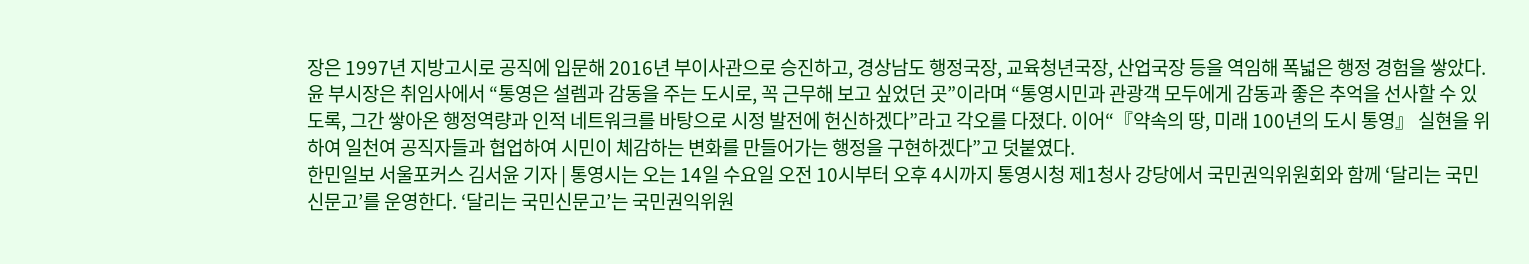장은 1997년 지방고시로 공직에 입문해 2016년 부이사관으로 승진하고, 경상남도 행정국장, 교육청년국장, 산업국장 등을 역임해 폭넓은 행정 경험을 쌓았다. 윤 부시장은 취임사에서 “통영은 설렘과 감동을 주는 도시로, 꼭 근무해 보고 싶었던 곳”이라며 “통영시민과 관광객 모두에게 감동과 좋은 추억을 선사할 수 있도록, 그간 쌓아온 행정역량과 인적 네트워크를 바탕으로 시정 발전에 헌신하겠다”라고 각오를 다졌다. 이어“『약속의 땅, 미래 100년의 도시 통영』 실현을 위하여 일천여 공직자들과 협업하여 시민이 체감하는 변화를 만들어가는 행정을 구현하겠다”고 덧붙였다.
한민일보 서울포커스 김서윤 기자 | 통영시는 오는 14일 수요일 오전 10시부터 오후 4시까지 통영시청 제1청사 강당에서 국민권익위원회와 함께 ‘달리는 국민신문고’를 운영한다. ‘달리는 국민신문고’는 국민권익위원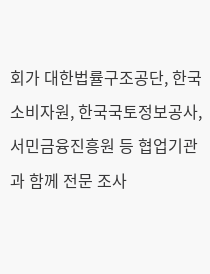회가 대한법률구조공단, 한국소비자원, 한국국토정보공사, 서민금융진흥원 등 협업기관과 함께 전문 조사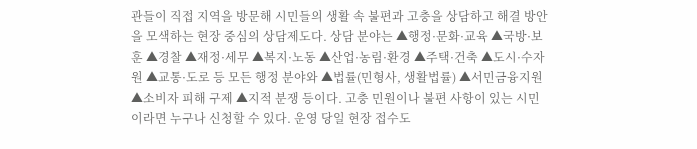관들이 직접 지역을 방문해 시민들의 생활 속 불편과 고충을 상담하고 해결 방안을 모색하는 현장 중심의 상담제도다. 상담 분야는 ▲행정·문화·교육 ▲국방·보훈 ▲경찰 ▲재정·세무 ▲복지·노동 ▲산업·농림·환경 ▲주택·건축 ▲도시·수자원 ▲교통·도로 등 모든 행정 분야와 ▲법률(민형사, 생활법률) ▲서민금융지원 ▲소비자 피해 구제 ▲지적 분쟁 등이다. 고충 민원이나 불편 사항이 있는 시민이라면 누구나 신청할 수 있다. 운영 당일 현장 접수도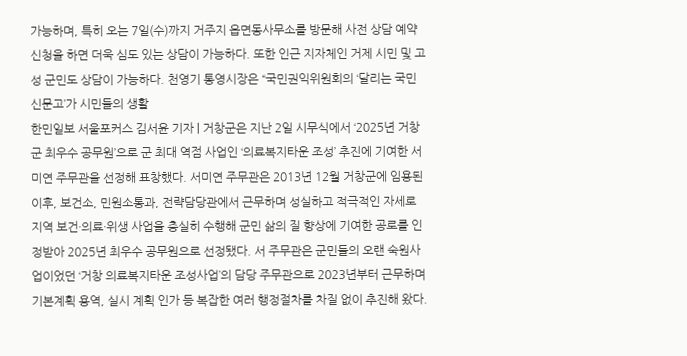가능하며, 특히 오는 7일(수)까지 거주지 읍면동사무소를 방문해 사전 상담 예약신청을 하면 더욱 심도 있는 상담이 가능하다. 또한 인근 지자체인 거제 시민 및 고성 군민도 상담이 가능하다. 천영기 통영시장은 “국민권익위원회의 ‘달리는 국민신문고’가 시민들의 생활
한민일보 서울포커스 김서윤 기자 | 거창군은 지난 2일 시무식에서 ‘2025년 거창군 최우수 공무원’으로 군 최대 역점 사업인 ‘의료복지타운 조성’ 추진에 기여한 서미연 주무관을 선정해 표창했다. 서미연 주무관은 2013년 12월 거창군에 임용된 이후, 보건소, 민원소통과, 전략담당관에서 근무하며 성실하고 적극적인 자세로 지역 보건·의료·위생 사업을 충실히 수행해 군민 삶의 질 향상에 기여한 공로를 인정받아 2025년 최우수 공무원으로 선정됐다. 서 주무관은 군민들의 오랜 숙원사업이었던 ‘거창 의료복지타운 조성사업’의 담당 주무관으로 2023년부터 근무하며 기본계획 용역, 실시 계획 인가 등 복잡한 여러 행정절차를 차질 없이 추진해 왔다.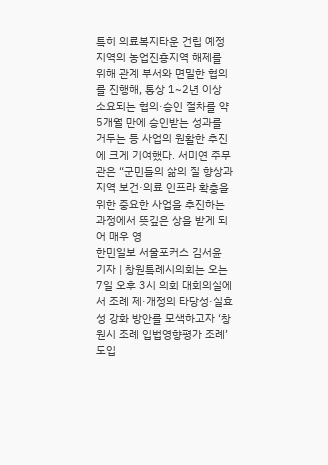특히 의료복지타운 건립 예정 지역의 농업진흥지역 해제를 위해 관계 부서와 면밀한 협의를 진행해, 통상 1~2년 이상 소요되는 협의·승인 절차를 약 5개월 만에 승인받는 성과를 거두는 등 사업의 원활한 추진에 크게 기여했다. 서미연 주무관은 “군민들의 삶의 질 향상과 지역 보건·의료 인프라 확충을 위한 중요한 사업을 추진하는 과정에서 뜻깊은 상을 받게 되어 매우 영
한민일보 서울포커스 김서윤 기자 | 창원특례시의회는 오는 7일 오후 3시 의회 대회의실에서 조례 제·개정의 타당성·실효성 강화 방안를 모색하고자 ‘창원시 조례 입법영향평가 조례’ 도입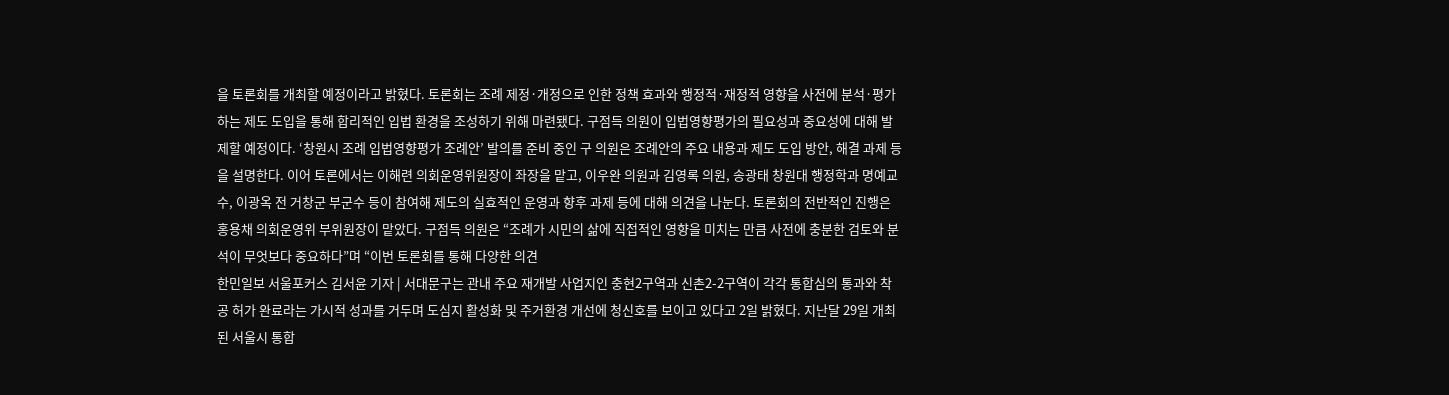을 토론회를 개최할 예정이라고 밝혔다. 토론회는 조례 제정·개정으로 인한 정책 효과와 행정적·재정적 영향을 사전에 분석·평가하는 제도 도입을 통해 합리적인 입법 환경을 조성하기 위해 마련됐다. 구점득 의원이 입법영향평가의 필요성과 중요성에 대해 발제할 예정이다. ‘창원시 조례 입법영향평가 조례안’ 발의를 준비 중인 구 의원은 조례안의 주요 내용과 제도 도입 방안, 해결 과제 등을 설명한다. 이어 토론에서는 이해련 의회운영위원장이 좌장을 맡고, 이우완 의원과 김영록 의원, 송광태 창원대 행정학과 명예교수, 이광옥 전 거창군 부군수 등이 참여해 제도의 실효적인 운영과 향후 과제 등에 대해 의견을 나눈다. 토론회의 전반적인 진행은 홍용채 의회운영위 부위원장이 맡았다. 구점득 의원은 “조례가 시민의 삶에 직접적인 영향을 미치는 만큼 사전에 충분한 검토와 분석이 무엇보다 중요하다”며 “이번 토론회를 통해 다양한 의견
한민일보 서울포커스 김서윤 기자 | 서대문구는 관내 주요 재개발 사업지인 충현2구역과 신촌2-2구역이 각각 통합심의 통과와 착공 허가 완료라는 가시적 성과를 거두며 도심지 활성화 및 주거환경 개선에 청신호를 보이고 있다고 2일 밝혔다. 지난달 29일 개최된 서울시 통합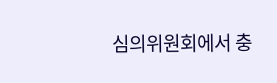심의위원회에서 충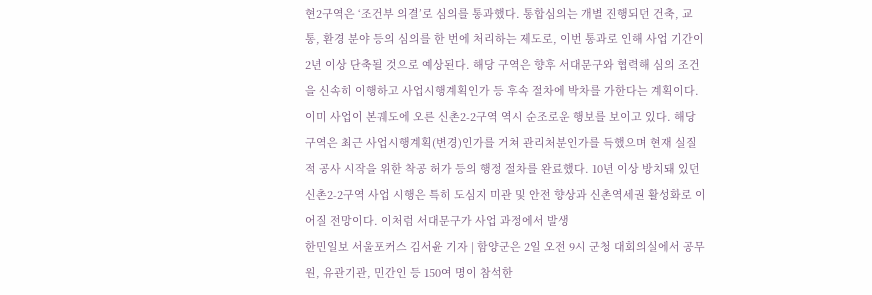현2구역은 ‘조건부 의결’로 심의를 통과했다. 통합심의는 개별 진행되던 건축, 교통, 환경 분야 등의 심의를 한 번에 처리하는 제도로, 이번 통과로 인해 사업 기간이 2년 이상 단축될 것으로 예상된다. 해당 구역은 향후 서대문구와 협력해 심의 조건을 신속히 이행하고 사업시행계획인가 등 후속 절차에 박차를 가한다는 계획이다. 이미 사업이 본궤도에 오른 신촌2-2구역 역시 순조로운 행보를 보이고 있다. 해당 구역은 최근 사업시행계획(변경)인가를 거쳐 관리처분인가를 득했으며 현재 실질적 공사 시작을 위한 착공 허가 등의 행정 절차를 완료했다. 10년 이상 방치돼 있던 신촌2-2구역 사업 시행은 특히 도심지 미관 및 안전 향상과 신촌역세권 활성화로 이어질 전망이다. 이처럼 서대문구가 사업 과정에서 발생
한민일보 서울포커스 김서윤 기자 | 함양군은 2일 오전 9시 군청 대회의실에서 공무원, 유관기관, 민간인 등 150여 명이 참석한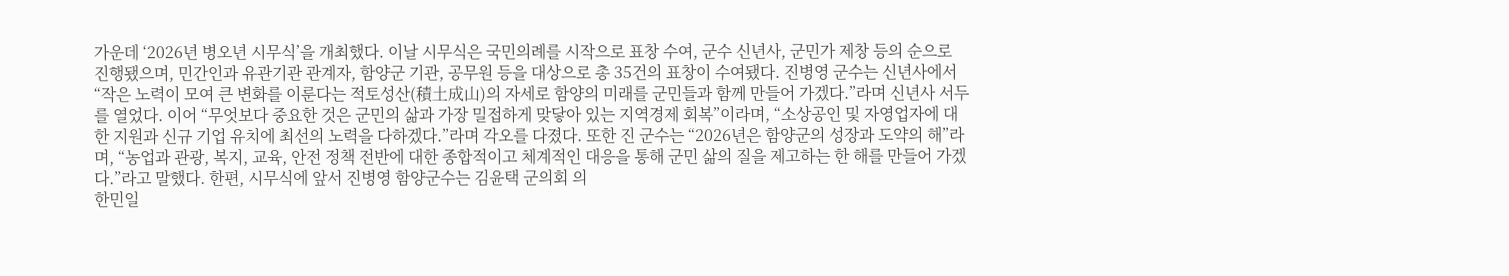가운데 ‘2026년 병오년 시무식’을 개최했다. 이날 시무식은 국민의례를 시작으로 표창 수여, 군수 신년사, 군민가 제창 등의 순으로 진행됐으며, 민간인과 유관기관 관계자, 함양군 기관, 공무원 등을 대상으로 총 35건의 표창이 수여됐다. 진병영 군수는 신년사에서 “작은 노력이 모여 큰 변화를 이룬다는 적토성산(積土成山)의 자세로 함양의 미래를 군민들과 함께 만들어 가겠다.”라며 신년사 서두를 열었다. 이어 “무엇보다 중요한 것은 군민의 삶과 가장 밀접하게 맞닿아 있는 지역경제 회복”이라며, “소상공인 및 자영업자에 대한 지원과 신규 기업 유치에 최선의 노력을 다하겠다.”라며 각오를 다졌다. 또한 진 군수는 “2026년은 함양군의 성장과 도약의 해”라며, “농업과 관광, 복지, 교육, 안전 정책 전반에 대한 종합적이고 체계적인 대응을 통해 군민 삶의 질을 제고하는 한 해를 만들어 가겠다.”라고 말했다. 한편, 시무식에 앞서 진병영 함양군수는 김윤택 군의회 의
한민일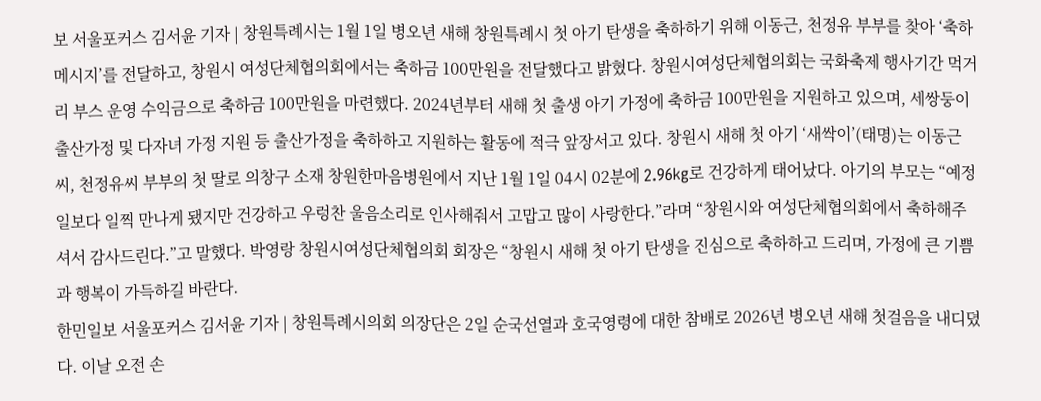보 서울포커스 김서윤 기자 | 창원특례시는 1월 1일 병오년 새해 창원특례시 첫 아기 탄생을 축하하기 위해 이동근, 천정유 부부를 찾아 ‘축하 메시지’를 전달하고, 창원시 여성단체협의회에서는 축하금 100만원을 전달했다고 밝혔다. 창원시여성단체협의회는 국화축제 행사기간 먹거리 부스 운영 수익금으로 축하금 100만원을 마련했다. 2024년부터 새해 첫 출생 아기 가정에 축하금 100만원을 지원하고 있으며, 세쌍둥이 출산가정 및 다자녀 가정 지원 등 출산가정을 축하하고 지원하는 활동에 적극 앞장서고 있다. 창원시 새해 첫 아기 ‘새싹이’(태명)는 이동근씨, 천정유씨 부부의 첫 딸로 의창구 소재 창원한마음병원에서 지난 1월 1일 04시 02분에 2.96kg로 건강하게 태어났다. 아기의 부모는 “예정일보다 일찍 만나게 됐지만 건강하고 우렁찬 울음소리로 인사해줘서 고맙고 많이 사랑한다.”라며 “창원시와 여성단체협의회에서 축하해주셔서 감사드린다.”고 말했다. 박영랑 창원시여성단체협의회 회장은 “창원시 새해 첫 아기 탄생을 진심으로 축하하고 드리며, 가정에 큰 기쁨과 행복이 가득하길 바란다.
한민일보 서울포커스 김서윤 기자 | 창원특례시의회 의장단은 2일 순국선열과 호국영령에 대한 참배로 2026년 병오년 새해 첫걸음을 내디뎠다. 이날 오전 손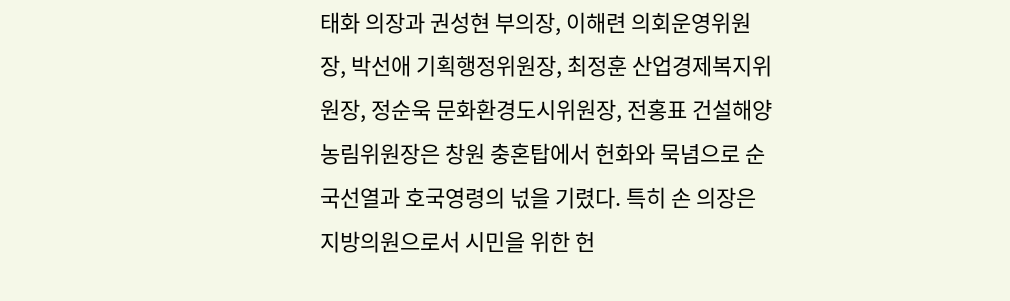태화 의장과 권성현 부의장, 이해련 의회운영위원장, 박선애 기획행정위원장, 최정훈 산업경제복지위원장, 정순욱 문화환경도시위원장, 전홍표 건설해양농림위원장은 창원 충혼탑에서 헌화와 묵념으로 순국선열과 호국영령의 넋을 기렸다. 특히 손 의장은 지방의원으로서 시민을 위한 헌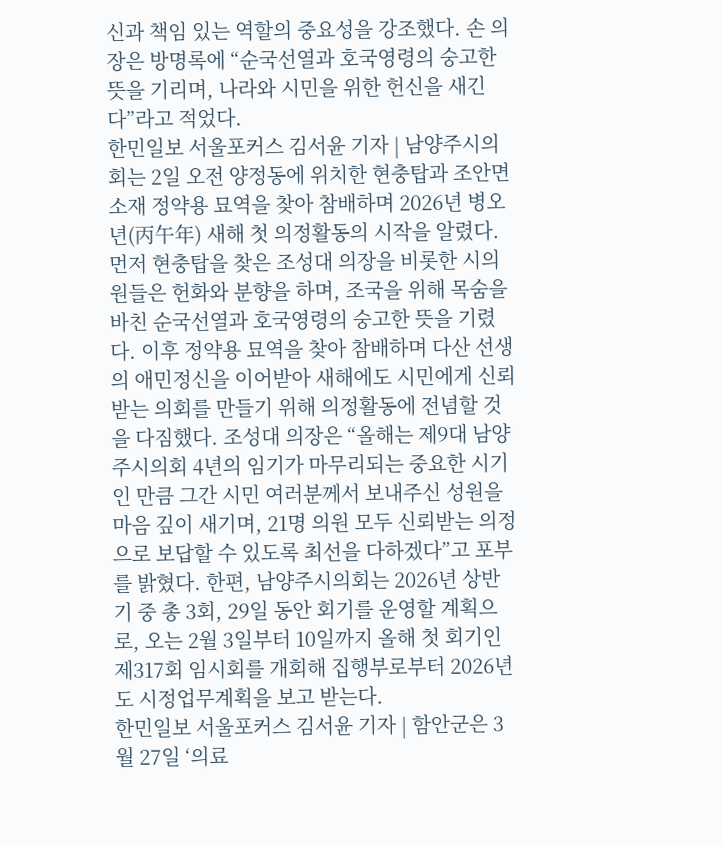신과 책임 있는 역할의 중요성을 강조했다. 손 의장은 방명록에 “순국선열과 호국영령의 숭고한 뜻을 기리며, 나라와 시민을 위한 헌신을 새긴다”라고 적었다.
한민일보 서울포커스 김서윤 기자 | 남양주시의회는 2일 오전 양정동에 위치한 현충탑과 조안면 소재 정약용 묘역을 찾아 참배하며 2026년 병오년(丙午年) 새해 첫 의정활동의 시작을 알렸다. 먼저 현충탑을 찾은 조성대 의장을 비롯한 시의원들은 헌화와 분향을 하며, 조국을 위해 목숨을 바친 순국선열과 호국영령의 숭고한 뜻을 기렸다. 이후 정약용 묘역을 찾아 참배하며 다산 선생의 애민정신을 이어받아 새해에도 시민에게 신뢰받는 의회를 만들기 위해 의정활동에 전념할 것을 다짐했다. 조성대 의장은 “올해는 제9대 남양주시의회 4년의 임기가 마무리되는 중요한 시기인 만큼 그간 시민 여러분께서 보내주신 성원을 마음 깊이 새기며, 21명 의원 모두 신뢰받는 의정으로 보답할 수 있도록 최선을 다하겠다”고 포부를 밝혔다. 한편, 남양주시의회는 2026년 상반기 중 총 3회, 29일 동안 회기를 운영할 계획으로, 오는 2월 3일부터 10일까지 올해 첫 회기인 제317회 임시회를 개회해 집행부로부터 2026년도 시정업무계획을 보고 받는다.
한민일보 서울포커스 김서윤 기자 | 함안군은 3월 27일 ‘의료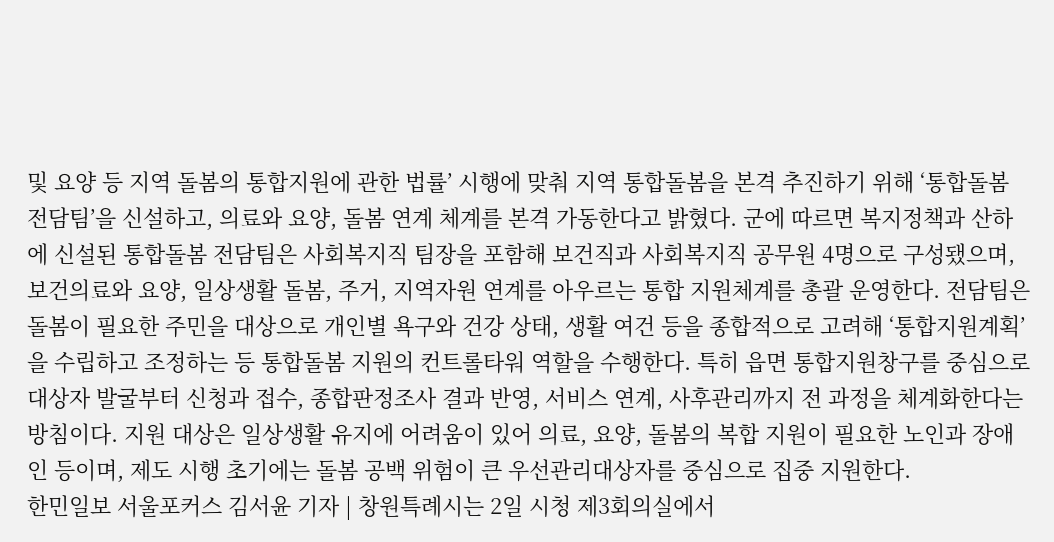및 요양 등 지역 돌봄의 통합지원에 관한 법률’ 시행에 맞춰 지역 통합돌봄을 본격 추진하기 위해 ‘통합돌봄 전담팀’을 신설하고, 의료와 요양, 돌봄 연계 체계를 본격 가동한다고 밝혔다. 군에 따르면 복지정책과 산하에 신설된 통합돌봄 전담팀은 사회복지직 팀장을 포함해 보건직과 사회복지직 공무원 4명으로 구성됐으며, 보건의료와 요양, 일상생활 돌봄, 주거, 지역자원 연계를 아우르는 통합 지원체계를 총괄 운영한다. 전담팀은 돌봄이 필요한 주민을 대상으로 개인별 욕구와 건강 상태, 생활 여건 등을 종합적으로 고려해 ‘통합지원계획’을 수립하고 조정하는 등 통합돌봄 지원의 컨트롤타워 역할을 수행한다. 특히 읍면 통합지원창구를 중심으로 대상자 발굴부터 신청과 접수, 종합판정조사 결과 반영, 서비스 연계, 사후관리까지 전 과정을 체계화한다는 방침이다. 지원 대상은 일상생활 유지에 어려움이 있어 의료, 요양, 돌봄의 복합 지원이 필요한 노인과 장애인 등이며, 제도 시행 초기에는 돌봄 공백 위험이 큰 우선관리대상자를 중심으로 집중 지원한다.
한민일보 서울포커스 김서윤 기자 | 창원특례시는 2일 시청 제3회의실에서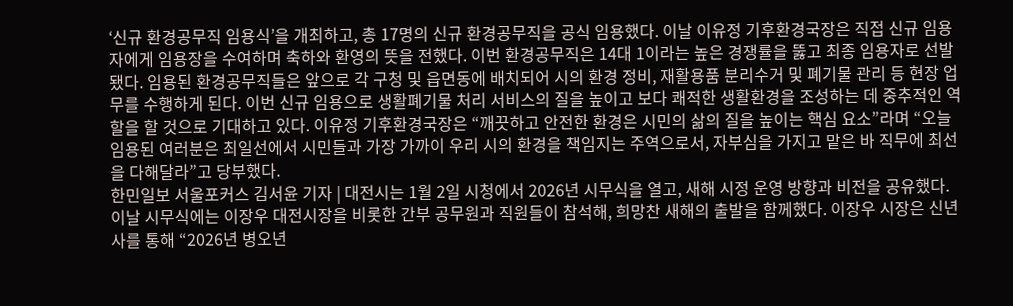‘신규 환경공무직 임용식’을 개최하고, 총 17명의 신규 환경공무직을 공식 임용했다. 이날 이유정 기후환경국장은 직접 신규 임용자에게 임용장을 수여하며 축하와 환영의 뜻을 전했다. 이번 환경공무직은 14대 1이라는 높은 경쟁률을 뚫고 최종 임용자로 선발됐다. 임용된 환경공무직들은 앞으로 각 구청 및 읍면동에 배치되어 시의 환경 정비, 재활용품 분리수거 및 폐기물 관리 등 현장 업무를 수행하게 된다. 이번 신규 임용으로 생활폐기물 처리 서비스의 질을 높이고 보다 쾌적한 생활환경을 조성하는 데 중추적인 역할을 할 것으로 기대하고 있다. 이유정 기후환경국장은 “깨끗하고 안전한 환경은 시민의 삶의 질을 높이는 핵심 요소”라며 “오늘 임용된 여러분은 최일선에서 시민들과 가장 가까이 우리 시의 환경을 책임지는 주역으로서, 자부심을 가지고 맡은 바 직무에 최선을 다해달라”고 당부했다.
한민일보 서울포커스 김서윤 기자 | 대전시는 1월 2일 시청에서 2026년 시무식을 열고, 새해 시정 운영 방향과 비전을 공유했다. 이날 시무식에는 이장우 대전시장을 비롯한 간부 공무원과 직원들이 참석해, 희망찬 새해의 출발을 함께했다. 이장우 시장은 신년사를 통해 “2026년 병오년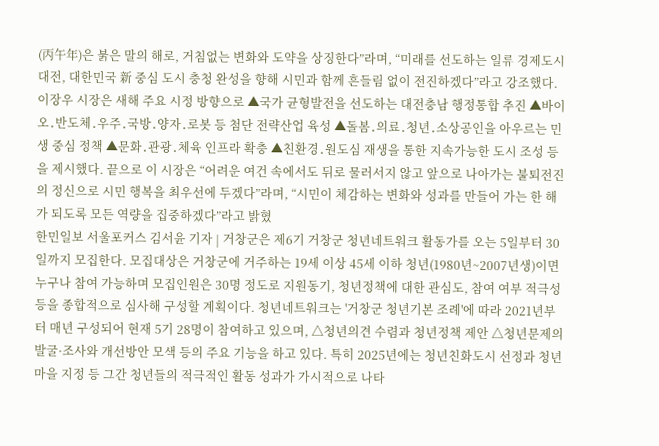(丙午年)은 붉은 말의 해로, 거침없는 변화와 도약을 상징한다”라며, “미래를 선도하는 일류 경제도시 대전, 대한민국 新 중심 도시 충청 완성을 향해 시민과 함께 흔들림 없이 전진하겠다”라고 강조했다. 이장우 시장은 새해 주요 시정 방향으로 ▲국가 균형발전을 선도하는 대전충남 행정통합 추진 ▲바이오․반도체․우주․국방․양자․로봇 등 첨단 전략산업 육성 ▲돌봄․의료․청년․소상공인을 아우르는 민생 중심 정책 ▲문화․관광․체육 인프라 확충 ▲친환경․원도심 재생을 통한 지속가능한 도시 조성 등을 제시했다. 끝으로 이 시장은 “어려운 여건 속에서도 뒤로 물러서지 않고 앞으로 나아가는 불퇴전진의 정신으로 시민 행복을 최우선에 두겠다”라며, “시민이 체감하는 변화와 성과를 만들어 가는 한 해가 되도록 모든 역량을 집중하겠다”라고 밝혔
한민일보 서울포커스 김서윤 기자 | 거창군은 제6기 거창군 청년네트워크 활동가를 오는 5일부터 30일까지 모집한다. 모집대상은 거창군에 거주하는 19세 이상 45세 이하 청년(1980년~2007년생)이면 누구나 참여 가능하며 모집인원은 30명 정도로 지원동기, 청년정책에 대한 관심도, 참여 여부 적극성 등을 종합적으로 심사해 구성할 계획이다. 청년네트워크는 '거창군 청년기본 조례'에 따라 2021년부터 매년 구성되어 현재 5기 28명이 참여하고 있으며, △청년의견 수렴과 청년정책 제안 △청년문제의 발굴·조사와 개선방안 모색 등의 주요 기능을 하고 있다. 특히 2025년에는 청년친화도시 선정과 청년마을 지정 등 그간 청년들의 적극적인 활동 성과가 가시적으로 나타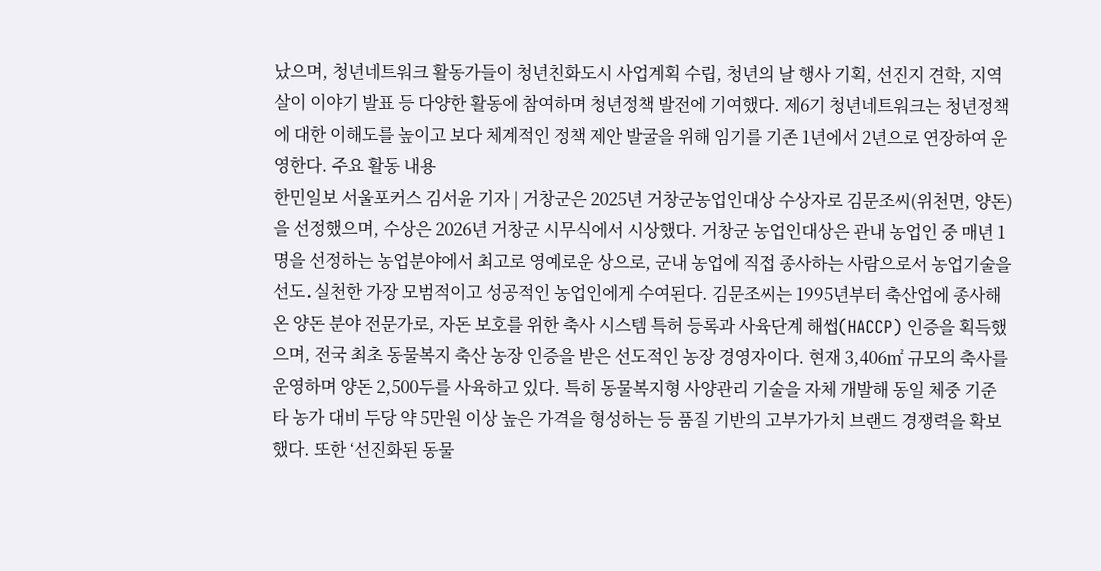났으며, 청년네트워크 활동가들이 청년친화도시 사업계획 수립, 청년의 날 행사 기획, 선진지 견학, 지역 살이 이야기 발표 등 다양한 활동에 참여하며 청년정책 발전에 기여했다. 제6기 청년네트워크는 청년정책에 대한 이해도를 높이고 보다 체계적인 정책 제안 발굴을 위해 임기를 기존 1년에서 2년으로 연장하여 운영한다. 주요 활동 내용
한민일보 서울포커스 김서윤 기자 | 거창군은 2025년 거창군농업인대상 수상자로 김문조씨(위천면, 양돈)을 선정했으며, 수상은 2026년 거창군 시무식에서 시상했다. 거창군 농업인대상은 관내 농업인 중 매년 1명을 선정하는 농업분야에서 최고로 영예로운 상으로, 군내 농업에 직접 종사하는 사람으로서 농업기술을 선도․실천한 가장 모범적이고 성공적인 농업인에게 수여된다. 김문조씨는 1995년부터 축산업에 종사해 온 양돈 분야 전문가로, 자돈 보호를 위한 축사 시스템 특허 등록과 사육단계 해썹(HACCP) 인증을 획득했으며, 전국 최초 동물복지 축산 농장 인증을 받은 선도적인 농장 경영자이다. 현재 3,406㎡ 규모의 축사를 운영하며 양돈 2,500두를 사육하고 있다. 특히 동물복지형 사양관리 기술을 자체 개발해 동일 체중 기준 타 농가 대비 두당 약 5만원 이상 높은 가격을 형성하는 등 품질 기반의 고부가가치 브랜드 경쟁력을 확보했다. 또한 ‘선진화된 동물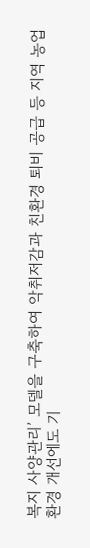복지 사양관리’ 모델을 구축하여 악취저감과 친환경 퇴비 공급 등 지역 농업환경 개선에도 기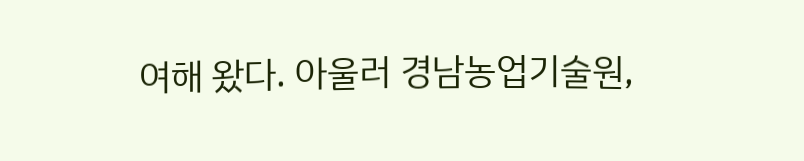여해 왔다. 아울러 경남농업기술원,